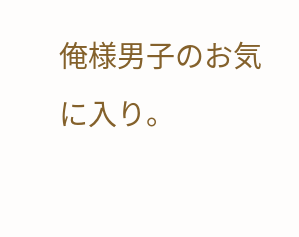俺様男子のお気に入り。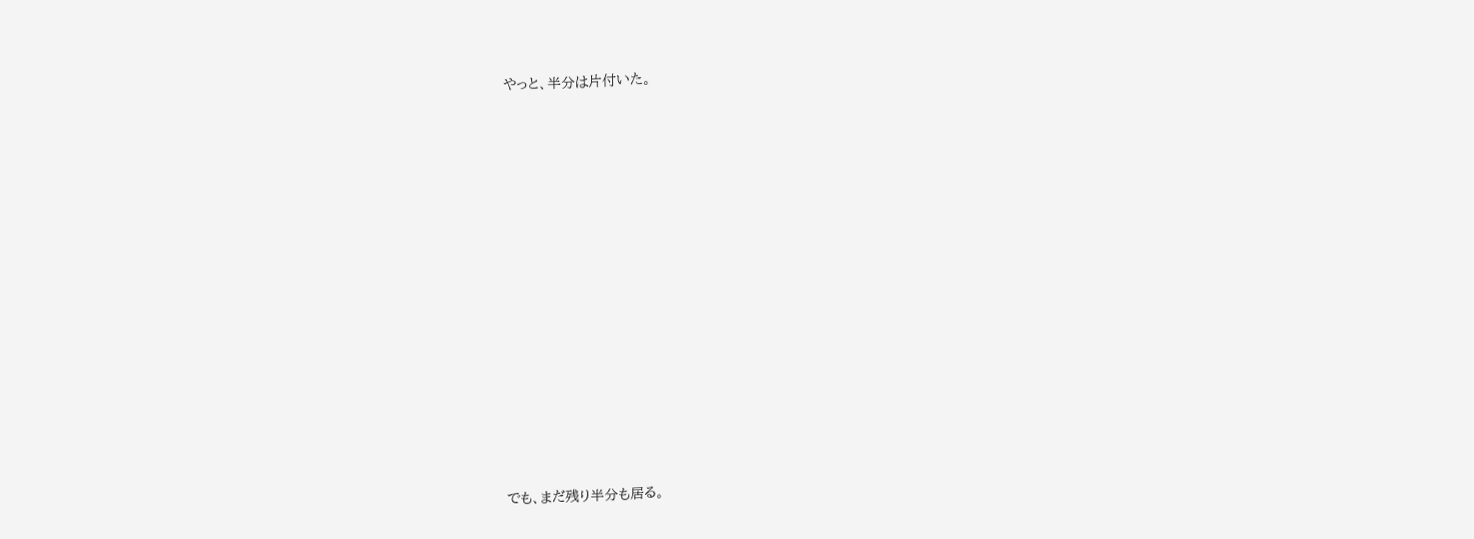やっと、半分は片付いた。

















でも、まだ残り半分も居る。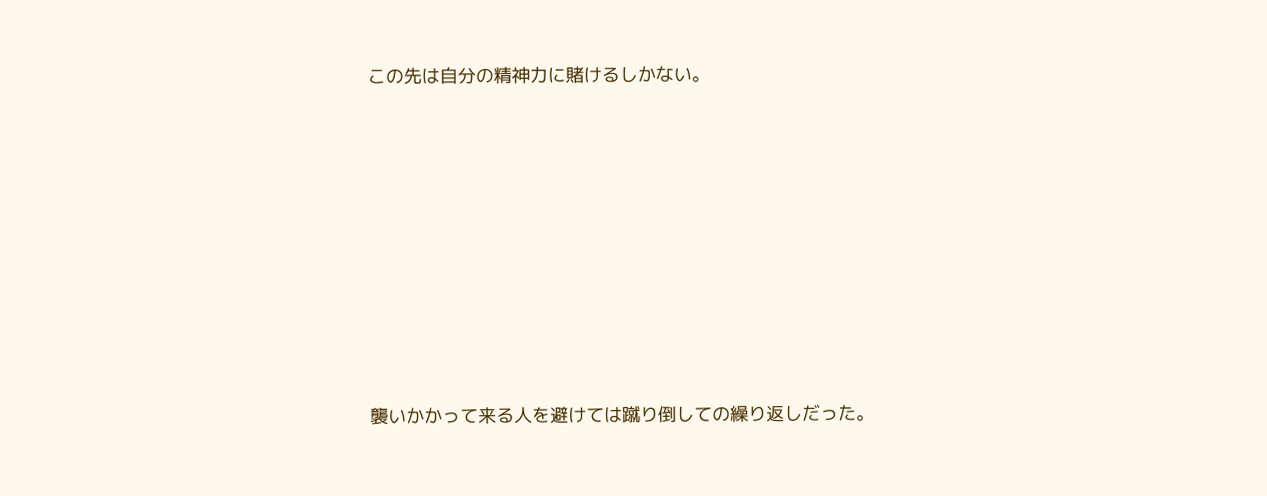この先は自分の精神力に賭けるしかない。
















襲いかかって来る人を避けては蹴り倒しての繰り返しだった。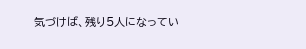気づけば、残り5人になってい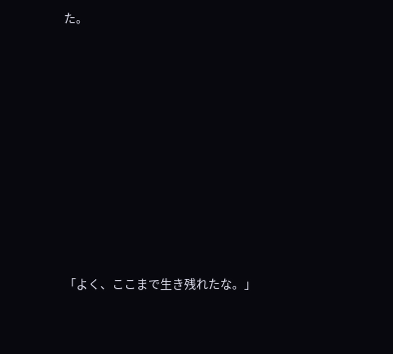た。


















「よく、ここまで生き残れたな。」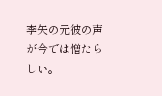李矢の元彼の声が今では憎たらしい。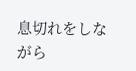息切れをしながら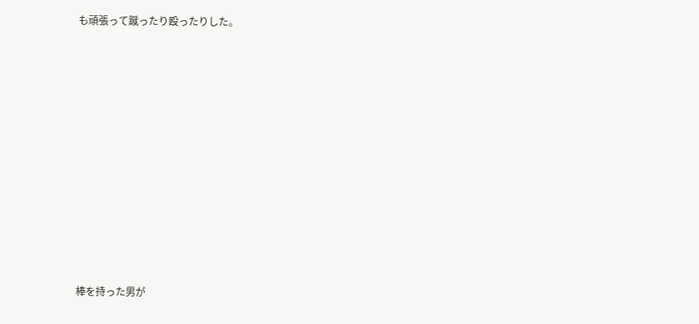も頑張って蹴ったり殴ったりした。















棒を持った男が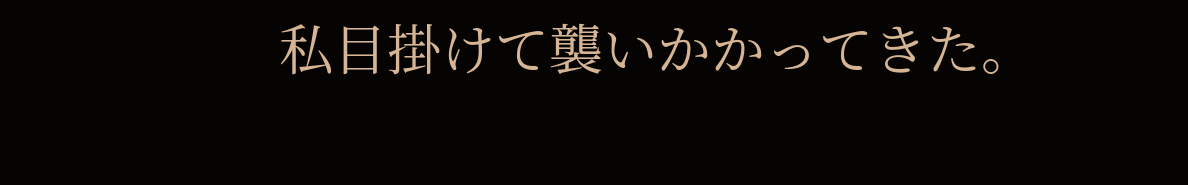私目掛けて襲いかかってきた。